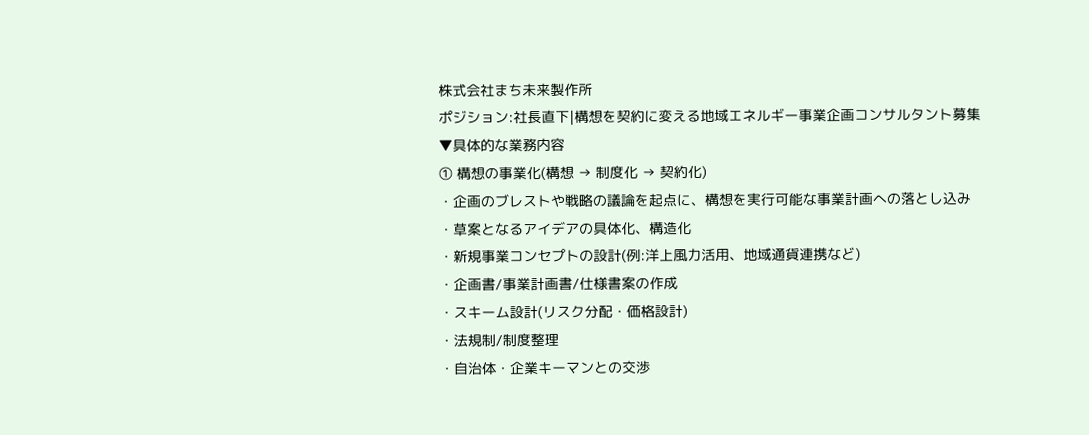株式会社まち未来製作所
ポジション:社長直下|構想を契約に変える地域エネルギー事業企画コンサルタント募集
▼具体的な業務内容
① 構想の事業化(構想 → 制度化 → 契約化)
・企画のブレストや戦略の議論を起点に、構想を実行可能な事業計画への落とし込み
・草案となるアイデアの具体化、構造化
・新規事業コンセプトの設計(例:洋上風力活用、地域通貨連携など)
・企画書/事業計画書/仕様書案の作成
・スキーム設計(リスク分配・価格設計)
・法規制/制度整理
・自治体・企業キーマンとの交渉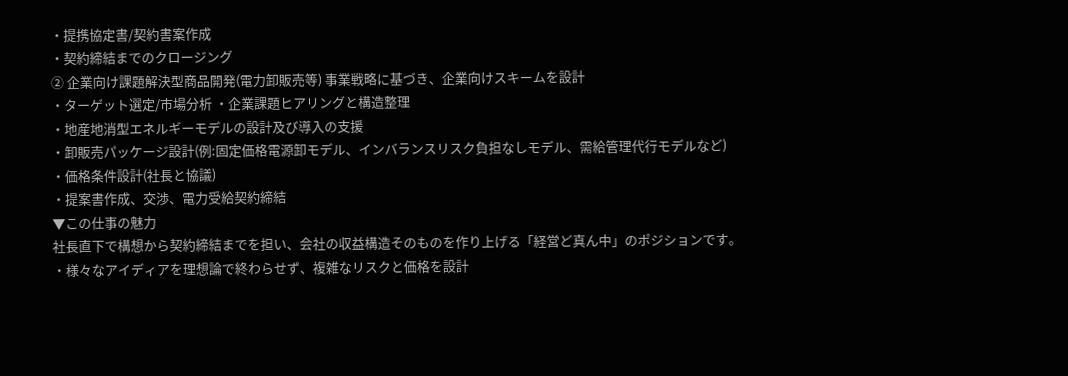・提携協定書/契約書案作成
・契約締結までのクロージング
② 企業向け課題解決型商品開発(電力卸販売等) 事業戦略に基づき、企業向けスキームを設計
・ターゲット選定/市場分析 ・企業課題ヒアリングと構造整理
・地産地消型エネルギーモデルの設計及び導入の支援
・卸販売パッケージ設計(例:固定価格電源卸モデル、インバランスリスク負担なしモデル、需給管理代行モデルなど)
・価格条件設計(社長と協議)
・提案書作成、交渉、電力受給契約締結
▼この仕事の魅力
社長直下で構想から契約締結までを担い、会社の収益構造そのものを作り上げる「経営ど真ん中」のポジションです。
・様々なアイディアを理想論で終わらせず、複雑なリスクと価格を設計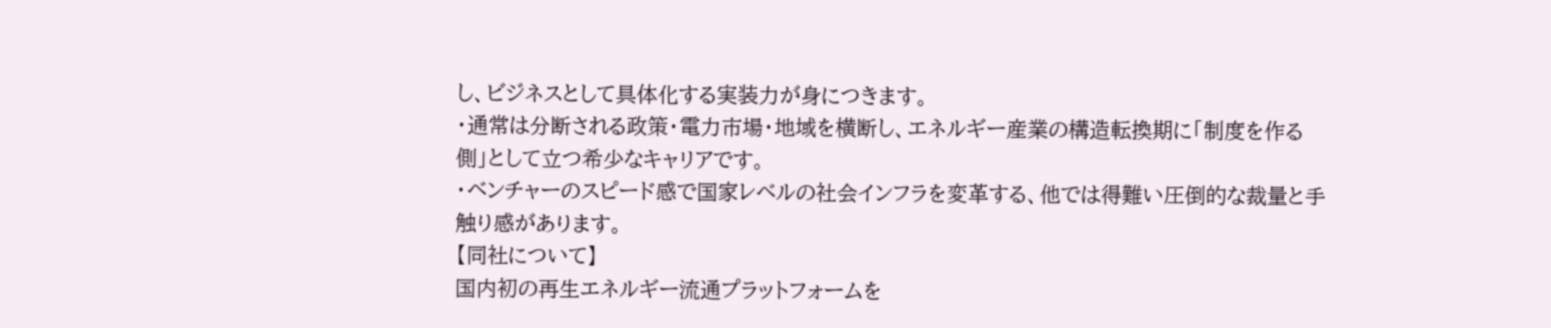し、ビジネスとして具体化する実装力が身につきます。
・通常は分断される政策・電力市場・地域を横断し、エネルギー産業の構造転換期に「制度を作る側」として立つ希少なキャリアです。
・ベンチャーのスピード感で国家レベルの社会インフラを変革する、他では得難い圧倒的な裁量と手触り感があります。
【同社について】
国内初の再生エネルギー流通プラットフォームを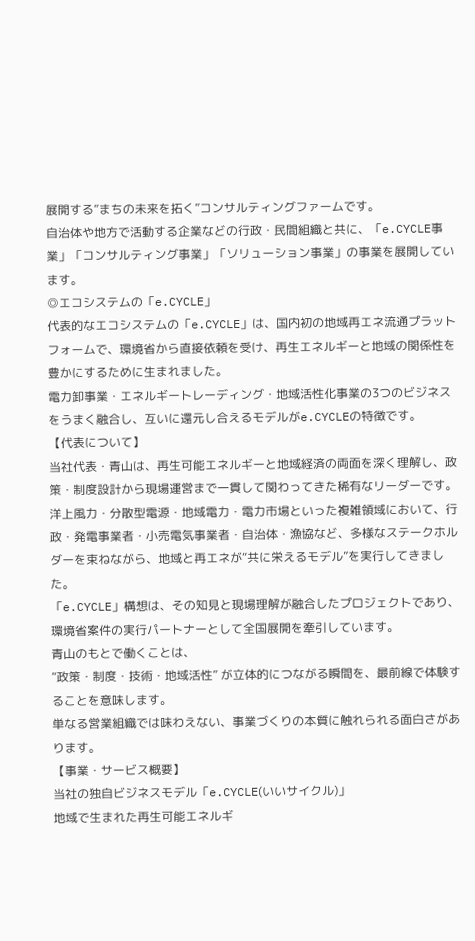展開する”まちの未来を拓く”コンサルティングファームです。
自治体や地方で活動する企業などの行政・民間組織と共に、「e.CYCLE事業」「コンサルティング事業」「ソリューション事業」の事業を展開しています。
◎エコシステムの「e.CYCLE」
代表的なエコシステムの「e.CYCLE」は、国内初の地域再エネ流通プラットフォームで、環境省から直接依頼を受け、再生エネルギーと地域の関係性を豊かにするために生まれました。
電力卸事業・エネルギートレーディング・地域活性化事業の3つのビジネスをうまく融合し、互いに還元し合えるモデルがe.CYCLEの特徴です。
【代表について】
当社代表・青山は、再生可能エネルギーと地域経済の両面を深く理解し、政策・制度設計から現場運営まで一貫して関わってきた稀有なリーダーです。
洋上風力・分散型電源・地域電力・電力市場といった複雑領域において、行政・発電事業者・小売電気事業者・自治体・漁協など、多様なステークホルダーを束ねながら、地域と再エネが“共に栄えるモデル”を実行してきました。
「e.CYCLE」構想は、その知見と現場理解が融合したプロジェクトであり、環境省案件の実行パートナーとして全国展開を牽引しています。
青山のもとで働くことは、
“政策・制度・技術・地域活性” が立体的につながる瞬間を、最前線で体験することを意味します。
単なる営業組織では味わえない、事業づくりの本質に触れられる面白さがあります。
【事業・サービス概要】
当社の独自ビジネスモデル「e.CYCLE(いいサイクル)」
地域で生まれた再生可能エネルギ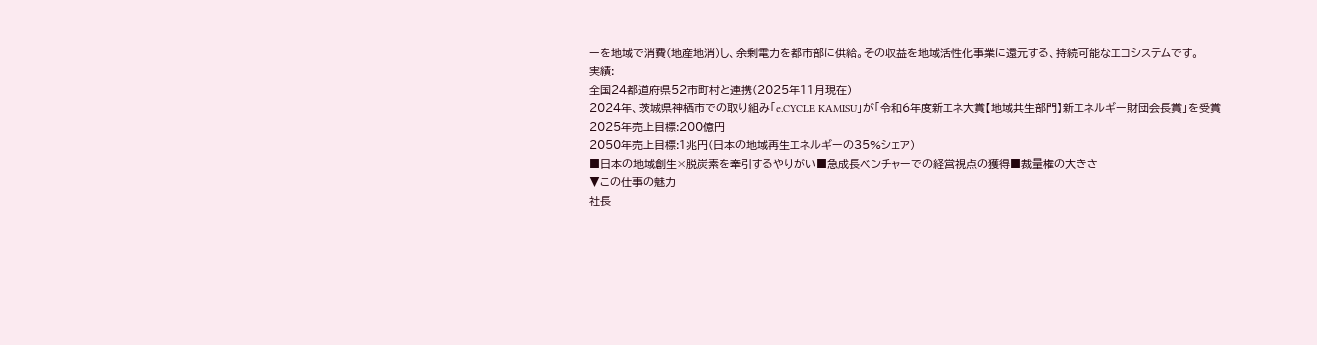ーを地域で消費(地産地消)し、余剰電力を都市部に供給。その収益を地域活性化事業に還元する、持続可能なエコシステムです。
実績:
全国24都道府県52市町村と連携(2025年11月現在)
2024年、茨城県神栖市での取り組み「e.CYCLE KAMISU」が「令和6年度新エネ大賞【地域共生部門】新エネルギー財団会長賞」を受賞
2025年売上目標:200億円
2050年売上目標:1兆円(日本の地域再生エネルギーの35%シェア)
■日本の地域創生×脱炭素を牽引するやりがい■急成長ベンチャーでの経営視点の獲得■裁量権の大きさ
▼この仕事の魅力
社長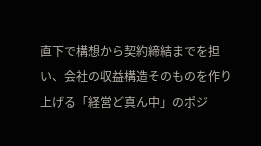直下で構想から契約締結までを担い、会社の収益構造そのものを作り上げる「経営ど真ん中」のポジ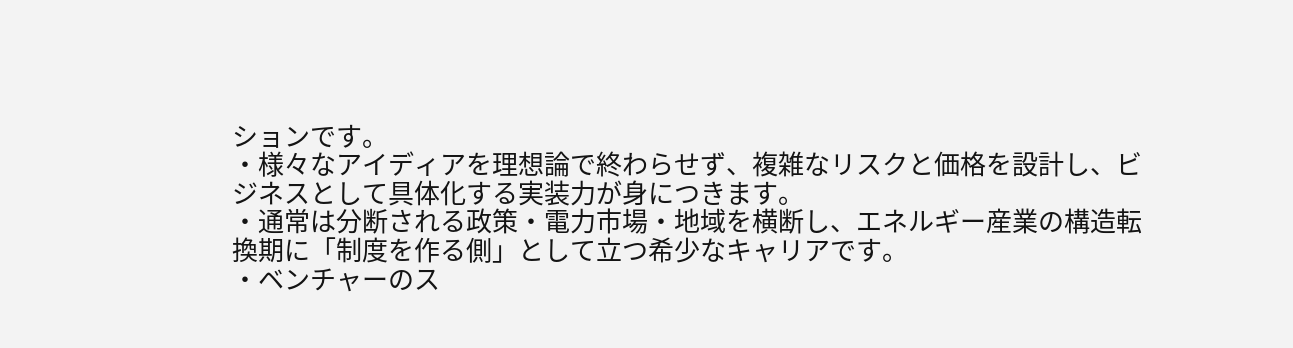ションです。
・様々なアイディアを理想論で終わらせず、複雑なリスクと価格を設計し、ビジネスとして具体化する実装力が身につきます。
・通常は分断される政策・電力市場・地域を横断し、エネルギー産業の構造転換期に「制度を作る側」として立つ希少なキャリアです。
・ベンチャーのス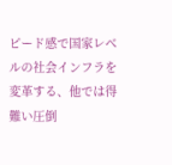ピード感で国家レベルの社会インフラを変革する、他では得難い圧倒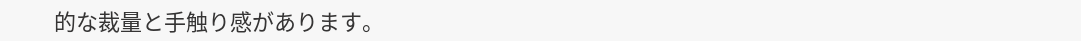的な裁量と手触り感があります。